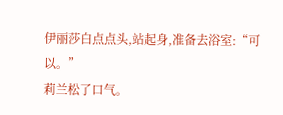伊丽莎白点点头,站起身,准备去浴室:“可以。”
莉兰松了口气。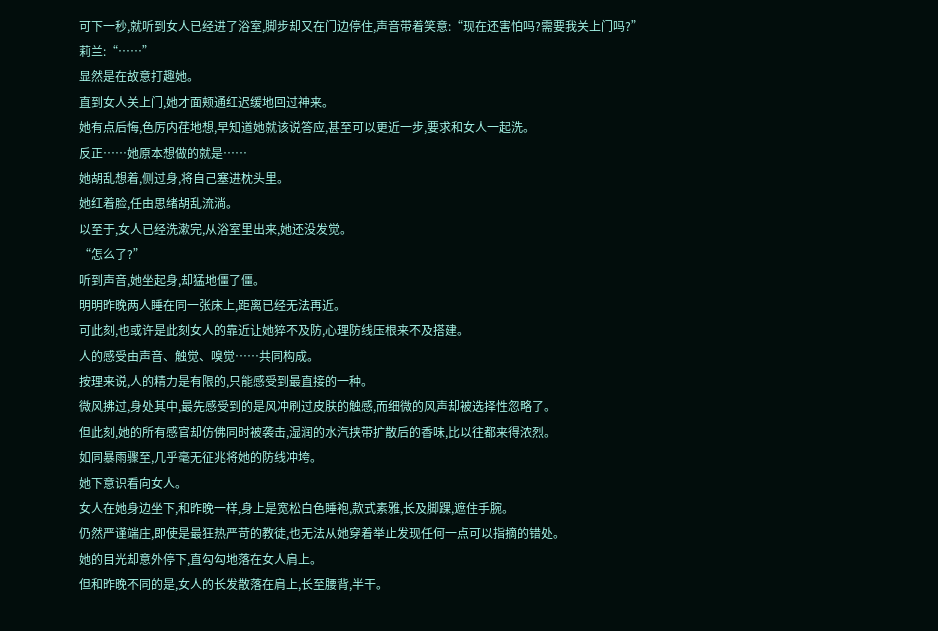可下一秒,就听到女人已经进了浴室,脚步却又在门边停住,声音带着笑意:“现在还害怕吗?需要我关上门吗?”
莉兰:“……”
显然是在故意打趣她。
直到女人关上门,她才面颊通红迟缓地回过神来。
她有点后悔,色厉内荏地想,早知道她就该说答应,甚至可以更近一步,要求和女人一起洗。
反正……她原本想做的就是……
她胡乱想着,侧过身,将自己塞进枕头里。
她红着脸,任由思绪胡乱流淌。
以至于,女人已经洗漱完,从浴室里出来,她还没发觉。
“怎么了?”
听到声音,她坐起身,却猛地僵了僵。
明明昨晚两人睡在同一张床上,距离已经无法再近。
可此刻,也或许是此刻女人的靠近让她猝不及防,心理防线压根来不及搭建。
人的感受由声音、触觉、嗅觉……共同构成。
按理来说,人的精力是有限的,只能感受到最直接的一种。
微风拂过,身处其中,最先感受到的是风冲刷过皮肤的触感,而细微的风声却被选择性忽略了。
但此刻,她的所有感官却仿佛同时被袭击,湿润的水汽挟带扩散后的香味,比以往都来得浓烈。
如同暴雨骤至,几乎毫无征兆将她的防线冲垮。
她下意识看向女人。
女人在她身边坐下,和昨晚一样,身上是宽松白色睡袍,款式素雅,长及脚踝,遮住手腕。
仍然严谨端庄,即使是最狂热严苛的教徒,也无法从她穿着举止发现任何一点可以指摘的错处。
她的目光却意外停下,直勾勾地落在女人肩上。
但和昨晚不同的是,女人的长发散落在肩上,长至腰背,半干。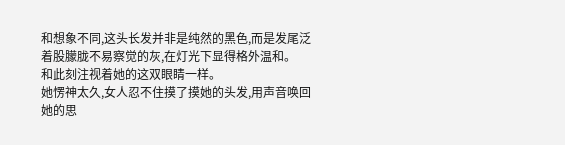和想象不同,这头长发并非是纯然的黑色,而是发尾泛着股朦胧不易察觉的灰,在灯光下显得格外温和。
和此刻注视着她的这双眼睛一样。
她愣神太久,女人忍不住摸了摸她的头发,用声音唤回她的思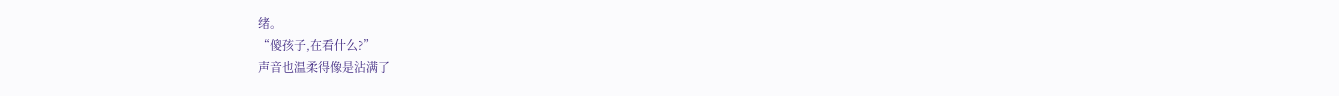绪。
“傻孩子,在看什么?”
声音也温柔得像是沾满了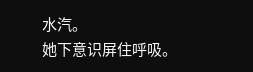水汽。
她下意识屏住呼吸。